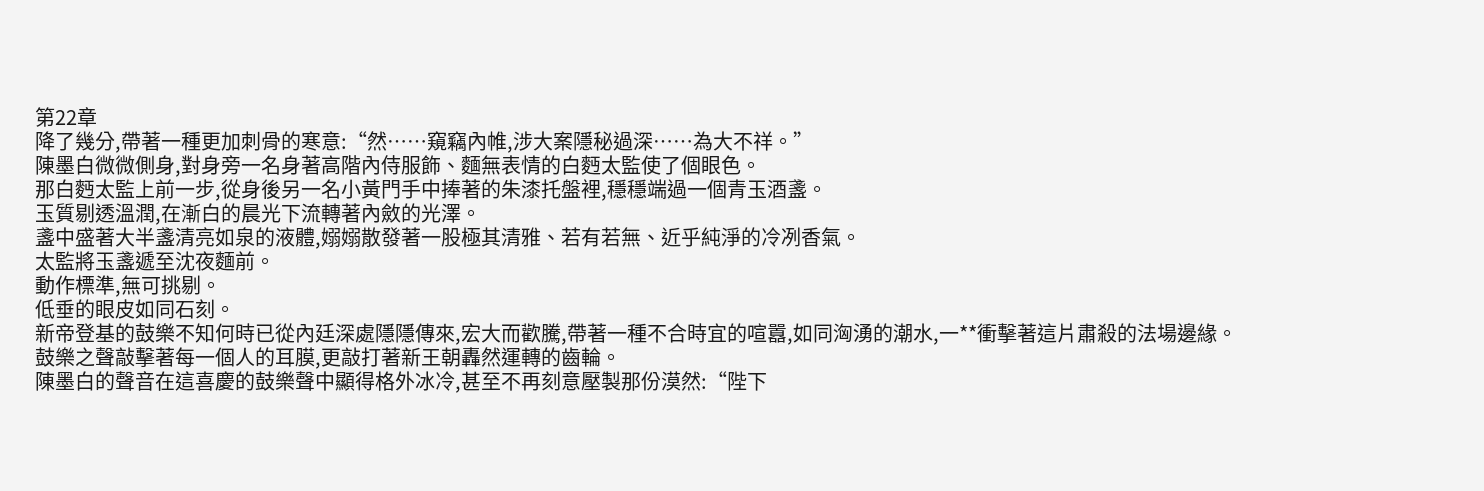第22章
降了幾分,帶著一種更加刺骨的寒意:“然……窺竊內帷,涉大案隱秘過深……為大不祥。”
陳墨白微微側身,對身旁一名身著高階內侍服飾、麵無表情的白麪太監使了個眼色。
那白麪太監上前一步,從身後另一名小黃門手中捧著的朱漆托盤裡,穩穩端過一個青玉酒盞。
玉質剔透溫潤,在漸白的晨光下流轉著內斂的光澤。
盞中盛著大半盞清亮如泉的液體,嫋嫋散發著一股極其清雅、若有若無、近乎純淨的冷冽香氣。
太監將玉盞遞至沈夜麵前。
動作標準,無可挑剔。
低垂的眼皮如同石刻。
新帝登基的鼓樂不知何時已從內廷深處隱隱傳來,宏大而歡騰,帶著一種不合時宜的喧囂,如同洶湧的潮水,一**衝擊著這片肅殺的法場邊緣。
鼓樂之聲敲擊著每一個人的耳膜,更敲打著新王朝轟然運轉的齒輪。
陳墨白的聲音在這喜慶的鼓樂聲中顯得格外冰冷,甚至不再刻意壓製那份漠然:“陛下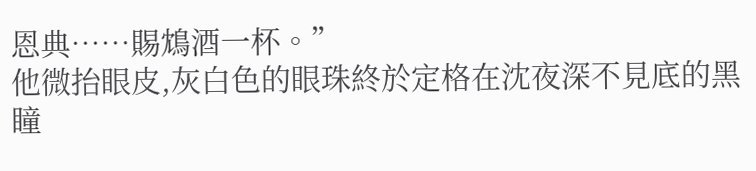恩典……賜鴆酒一杯。”
他微抬眼皮,灰白色的眼珠終於定格在沈夜深不見底的黑瞳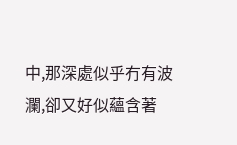中,那深處似乎冇有波瀾,卻又好似蘊含著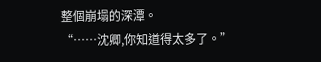整個崩塌的深潭。
“……沈卿,你知道得太多了。”